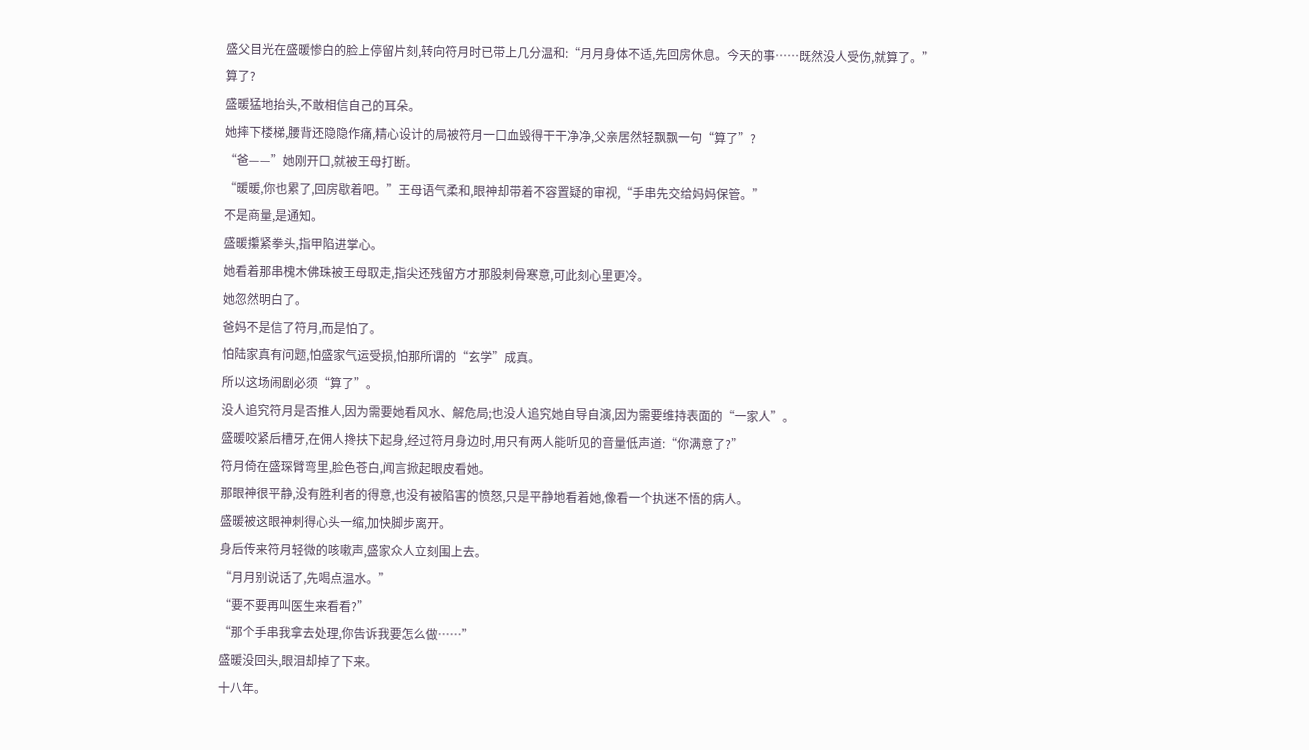盛父目光在盛暖惨白的脸上停留片刻,转向符月时已带上几分温和:“月月身体不适,先回房休息。今天的事……既然没人受伤,就算了。”
算了?
盛暖猛地抬头,不敢相信自己的耳朵。
她摔下楼梯,腰背还隐隐作痛,精心设计的局被符月一口血毁得干干净净,父亲居然轻飘飘一句“算了”?
“爸——”她刚开口,就被王母打断。
“暖暖,你也累了,回房歇着吧。”王母语气柔和,眼神却带着不容置疑的审视,“手串先交给妈妈保管。”
不是商量,是通知。
盛暖攥紧拳头,指甲陷进掌心。
她看着那串槐木佛珠被王母取走,指尖还残留方才那股刺骨寒意,可此刻心里更冷。
她忽然明白了。
爸妈不是信了符月,而是怕了。
怕陆家真有问题,怕盛家气运受损,怕那所谓的“玄学”成真。
所以这场闹剧必须“算了”。
没人追究符月是否推人,因为需要她看风水、解危局;也没人追究她自导自演,因为需要维持表面的“一家人”。
盛暖咬紧后槽牙,在佣人搀扶下起身,经过符月身边时,用只有两人能听见的音量低声道:“你满意了?”
符月倚在盛琛臂弯里,脸色苍白,闻言掀起眼皮看她。
那眼神很平静,没有胜利者的得意,也没有被陷害的愤怒,只是平静地看着她,像看一个执迷不悟的病人。
盛暖被这眼神刺得心头一缩,加快脚步离开。
身后传来符月轻微的咳嗽声,盛家众人立刻围上去。
“月月别说话了,先喝点温水。”
“要不要再叫医生来看看?”
“那个手串我拿去处理,你告诉我要怎么做……”
盛暖没回头,眼泪却掉了下来。
十八年。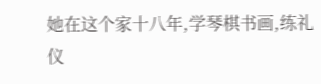她在这个家十八年,学琴棋书画,练礼仪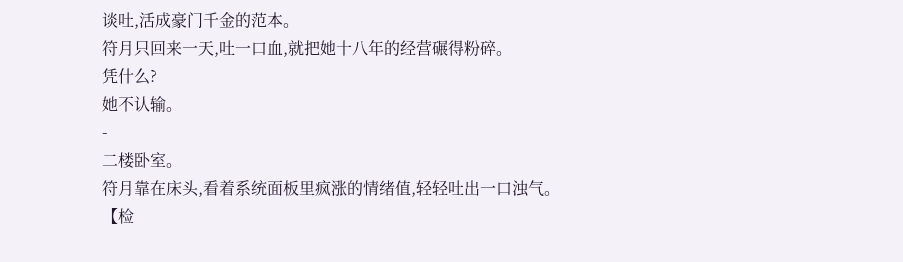谈吐,活成豪门千金的范本。
符月只回来一天,吐一口血,就把她十八年的经营碾得粉碎。
凭什么?
她不认输。
-
二楼卧室。
符月靠在床头,看着系统面板里疯涨的情绪值,轻轻吐出一口浊气。
【检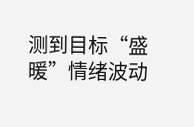测到目标“盛暖”情绪波动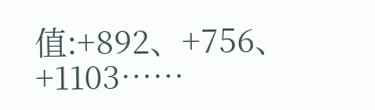值:+892、+756、+1103……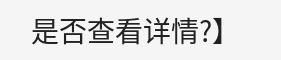是否查看详情?】